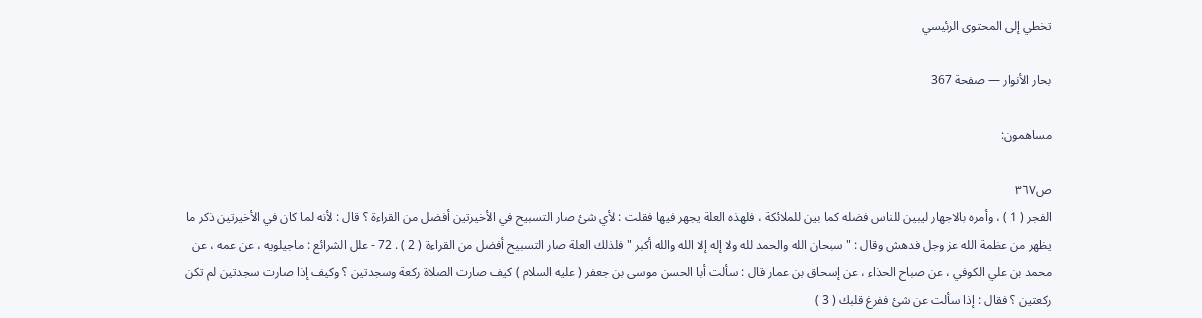تخطي إلى المحتوى الرئيسي

بحار الأنوار — صفحة 367

مساهمون:

ص٣٦٧
الفجر ( 1 ) ، وأمره بالاجهار ليبين للناس فضله كما بين للملائكة ، فلهذه العلة يجهر فيها فقلت : لأي شئ صار التسبيح في الأخيرتين أفضل من القراءة ؟ قال : لأنه لما كان في الأخيرتين ذكر ما يظهر من عظمة الله عز وجل فدهش وقال : " سبحان الله والحمد لله ولا إله إلا الله والله أكبر " فلذلك العلة صار التسبيح أفضل من القراءة ( 2 ) . 72 - علل الشرائع : ماجيلويه ، عن عمه ، عن محمد بن علي الكوفي ، عن صباح الحذاء ، عن إسحاق بن عمار قال : سألت أبا الحسن موسى بن جعفر ( عليه السلام ) كيف صارت الصلاة ركعة وسجدتين ؟ وكيف إذا صارت سجدتين لم تكن ركعتين ؟ فقال : إذا سألت عن شئ ففرغ قلبك ( 3 )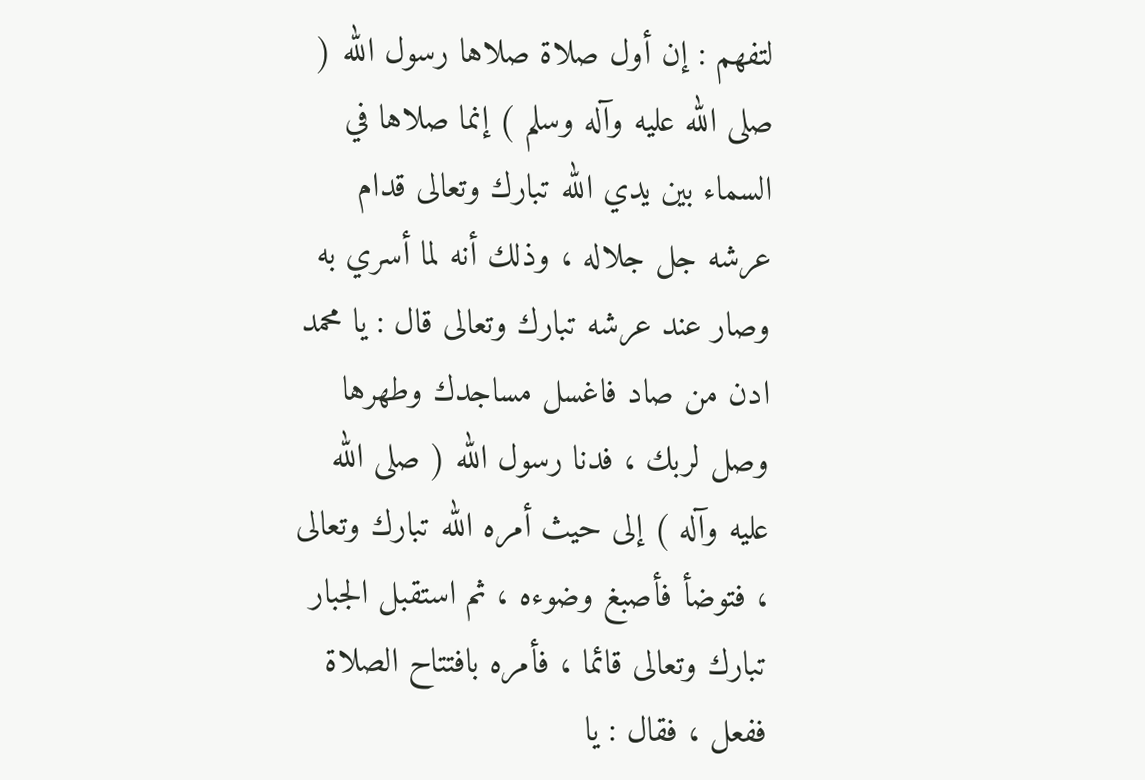لتفهم : إن أول صلاة صلاها رسول الله ( صلى الله عليه وآله وسلم ) إنما صلاها في السماء بين يدي الله تبارك وتعالى قدام عرشه جل جلاله ، وذلك أنه لما أسري به وصار عند عرشه تبارك وتعالى قال : يا محمد ادن من صاد فاغسل مساجدك وطهرها وصل لربك ، فدنا رسول الله ( صلى الله عليه وآله ) إلى حيث أمره الله تبارك وتعالى ، فتوضأ فأصبغ وضوءه ، ثم استقبل الجبار تبارك وتعالى قائما ، فأمره بافتتاح الصلاة ففعل ، فقال : يا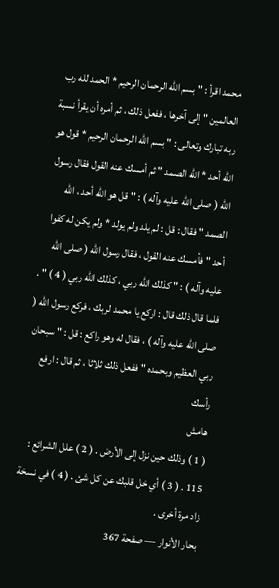محمد اقرأ : " بسم الله الرحمان الرحيم * الحمد لله رب العالمين " إلى آخرها ، ففعل ذلك ، ثم أمره أن يقرأ نسبة ربه تبارك وتعالى : " بسم الله الرحمان الرحيم * قول هو الله أحد * الله الصمد " ثم أمسك عنه القول فقال رسول الله ( صلى الله عليه وآله ) : " قل هو الله أحد ، الله الصمد " فقال : قل : لم يلد ولم يولد * ولم يكن له كفوا أحد " فأمسك عنه القول ، فقال رسول الله ( صلى الله عليه وآله ) : " كذلك الله ربي ، كذلك الله ربي ( 4 ) " . فلما قال ذلك قال : اركع يا محمد لربك ، فركع رسول الله ( صلى الله عليه وآله ) ، فقال له وهو راكع : قل : " سبحان ربي العظيم وبحمده " ففعل ذلك ثلاثا ، ثم قال : ارفع رأسك
هامش
( 1 ) وذلك حين نزل إلى الأرض . ( 2 ) علل الشرائع : 115 . ( 3 ) أي خل قلبك عن كل شئ . ( 4 ) في نسخة زاد مرة أخرى .
بحار الأنوار — صفحة 367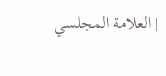| العلامة المجلسي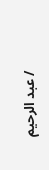/ عبد الرحيم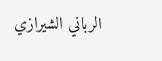الرباني الشيرازي